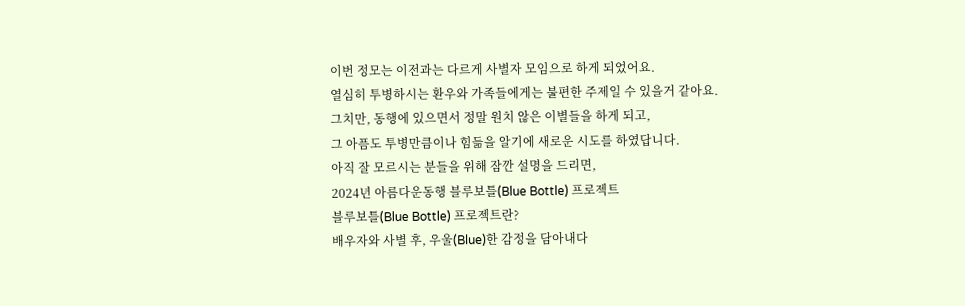이번 정모는 이전과는 다르게 사별자 모임으로 하게 되었어요.
열심히 투병하시는 환우와 가족들에게는 불편한 주제일 수 있을거 같아요.
그치만, 동행에 있으면서 정말 원치 않은 이별들을 하게 되고,
그 아픔도 투병만큼이나 힘듦을 알기에 새로운 시도를 하였답니다.
아직 잘 모르시는 분들을 위해 잠깐 설명을 드리면,
2024년 아름다운동행 블루보틀(Blue Bottle) 프로젝트
블루보틀(Blue Bottle) 프로젝트란?
배우자와 사별 후, 우울(Blue)한 감정을 담아내다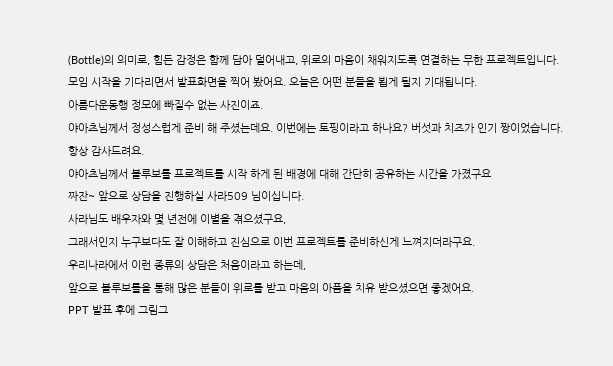(Bottle)의 의미로, 힘든 감정은 함께 담아 덜어내고, 위로의 마음이 채워지도록 연결하는 무한 프로젝트입니다.
모임 시작을 기다리면서 발표화면을 찍어 봤어요. 오늘은 어떤 분들을 뵙게 될지 기대됩니다.
아름다운동행 정모에 빠질수 없는 사진이죠.
야아츠님께서 정성스럽게 준비 해 주셨는데요. 이번에는 토핑이라고 하나요? 버섯과 치즈가 인기 짱이었습니다.
항상 감사드려요.
야아츠님께서 블루보틀 프로젝트를 시작 하게 된 배경에 대해 간단히 공유하는 시간을 가졌구요
짜잔~ 앞으로 상담을 진행하실 사라509 님이십니다.
사라님도 배우자와 몇 년전에 이별을 겪으셨구요,
그래서인지 누구보다도 잘 이해하고 진심으로 이번 프로젝트를 준비하신게 느껴지더라구요.
우리나라에서 이런 종류의 상담은 처음이라고 하는데,
앞으로 블루보틀을 통해 많은 분들이 위로를 받고 마음의 아픔을 치유 받으셨으면 좋겠어요.
PPT 발표 후에 그림그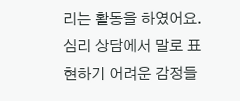리는 활동을 하였어요.
심리 상담에서 말로 표현하기 어려운 감정들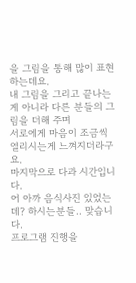을 그림을 통해 많이 표현하는데요.
내 그림을 그리고 끝나는게 아니라 다른 분들의 그림을 더해 주며
서로에게 마음이 조금씩 열리시는게 느껴지더라구요.
마지막으로 다과 시간입니다.
어 아까 음식사진 있었는데? 하시는분들.. 맞습니다.
프로그램 진행을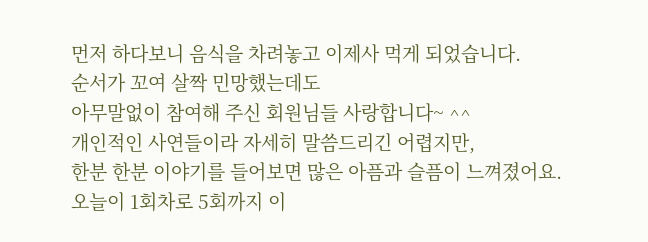먼저 하다보니 음식을 차려놓고 이제사 먹게 되었습니다.
순서가 꼬여 살짝 민망했는데도
아무말없이 참여해 주신 회원님들 사랑합니다~ ^^
개인적인 사연들이라 자세히 말씀드리긴 어렵지만,
한분 한분 이야기를 들어보면 많은 아픔과 슬픔이 느껴졌어요.
오늘이 1회차로 5회까지 이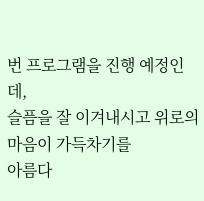번 프로그램을 진행 예정인데,
슬픔을 잘 이겨내시고 위로의 마음이 가득차기를
아름다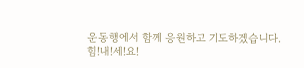운동행에서 함께 응원하고 기도하겠습니다.
힘!내!세!요!